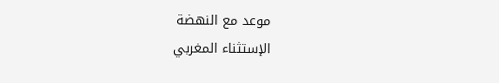موعد مع النهضة
الإستثناء المغربي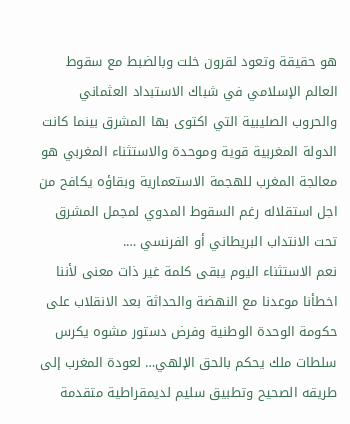هو حقيقة وتعود لقرون خلت وبالضبط مع سقوط العالم الإسلامي في شباك الاستبداد العثماني والحروب الصليبية التي اكتوى بها المشرق بينما كانت الدولة المغربية قوية وموحدة والاستثناء المغربي هو معالجة المغرب للهجمة الاستعمارية وبقاؤه يكافح من اجل استقلاله رغم السقوط المدوي لمجمل المشرق تحت الانتداب البريطاني أو الفرنسي ….
نعم الاستثناء اليوم يبقى كلمة غير ذات معنى لأننا اخطأنا موعدنا مع النهضة والحداثة بعد الانقلاب على حكومة الوحدة الوطنية وفرض دستور مشوه يكرس سلطات ملك يحكم بالحق الإلهي… لعودة المغرب إلى طريقه الصحيح وتطبيق سليم لديمقراطية متقدمة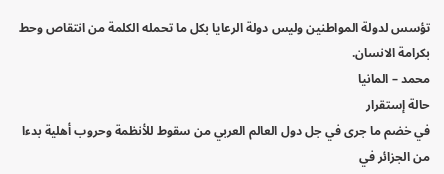تؤسس لدولة المواطنين وليس دولة الرعايا بكل ما تحمله الكلمة من انتقاص وحط بكرامة الانسان.
محمد – المانيا
حالة إستقرار
في خضم ما جرى في جل دول العالم العربي من سقوط للأنظمة وحروب أهلية بدءا من الجزائر في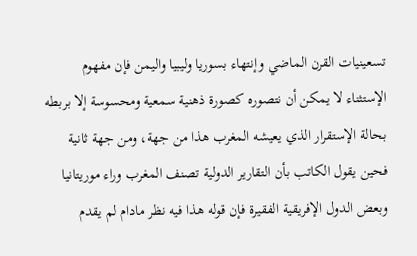تسعينيات القرن الماضي وإنتهاء بسوريا وليبيا واليمن فإن مفهوم الإستثناء لا يمكن أن نتصوره كصورة ذهنية سمعية ومحسوسة إلا بربطه بحالة الإستقرار الذي يعيشه المغرب هذا من جهة، ومن جهة ثانية فحين يقول الكاتب بأن التقارير الدولية تصنف المغرب وراء موريتانيا وبعض الدول الإفريقية الفقيرة فإن قوله هذا فيه نظر مادام لم يقدم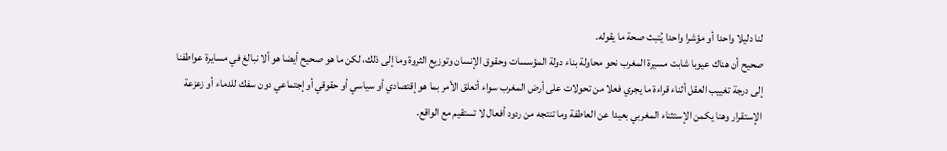لنا دليلا واحدا أو مؤشرا واحدا يُتبث صحة ما يقوله.
صحيح أن هناك عيوبا شابت مسيرة المغرب نحو محاولة بناء دولة المؤسسات وحقوق الإنسان وتوزيع الثروة وما إلى ذلك، لكن ما هو صحيح أيضا هو ألا نبالغ في مسايرة عواطفنا إلى درجة تغييب العقل أثناء قراءة ما يجري فعلا من تحولات على أرض المغرب سواء أتعلق الأمر بما هو إقتصادي أو سياسي أو حقوقي أوإجتماعي دون سفك للدماء أو زعزعة الإستقرار وهنا يكمن الإستثناء المغربي بعيدا عن العاطفة وما تنتجه من ردود أفعال لا تستقيم مع الواقع.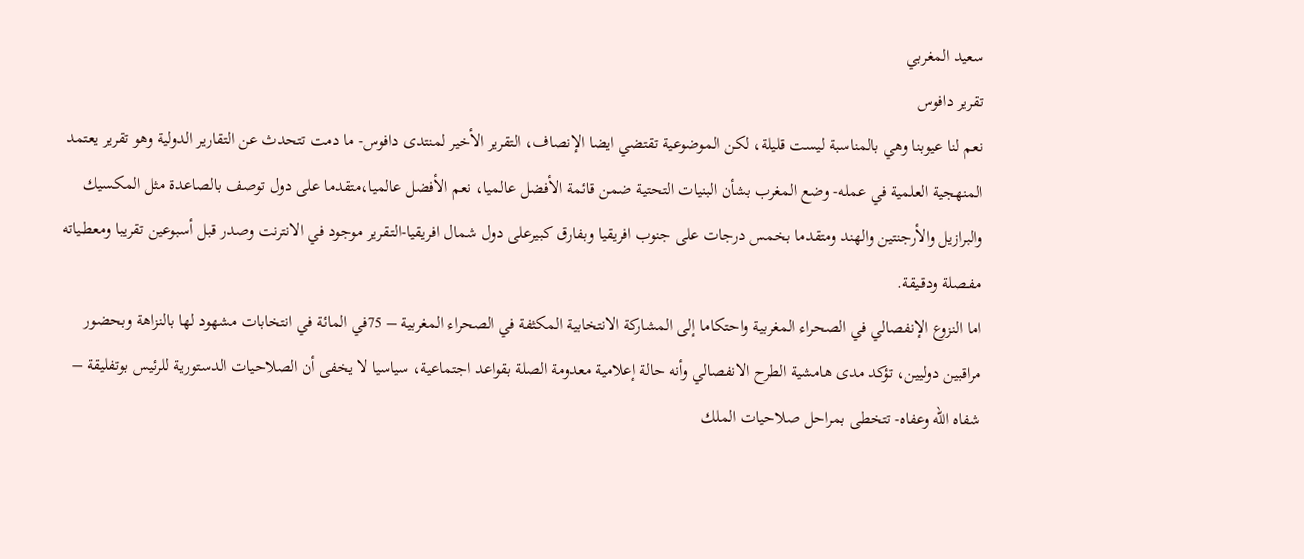سعيد المغربي
تقرير دافوس
نعم لنا عيوبنا وهي بالمناسبة ليست قليلة، لكن الموضوعية تقتضي ايضا الإنصاف، التقرير الأخير لمنتدى دافوس- ما دمت تتحدث عن التقارير الدولية وهو تقرير يعتمد المنهجية العلمية في عمله- وضع المغرب بشأن البنيات التحتية ضمن قائمة الأفضل عالميا، نعم الأفضل عالميا،متقدما على دول توصف بالصاعدة مثل المكسيك والبرازيل والأرجنتين والهند ومتقدما بخمس درجات على جنوب افريقيا وبفارق كبيرعلى دول شمال افريقيا-التـقرير موجود في الانترنت وصدر قبل أسبوعين تقريبا ومعطـياته مفـصلة ودقـيقة.
اما النزوع الإنفصالي في الصحراء المغربية واحتكاما إلى المشاركة الانتخابية المكثفة في الصحراء المغربية – 75في المائة في انتخابات مشهود لها بالنزاهة وبحضور مراقبين دوليين، تؤكد مدى هامشية الطرح الانفصالي وأنه حالة إعلامية معدومة الصلة بقواعد اجتماعية، سياسيا لا يخفى أن الصلاحيات الدستورية للرئيس بوتفليقة – شفاه الله وعفاه- تتخطى بمراحل صلاحيات الملك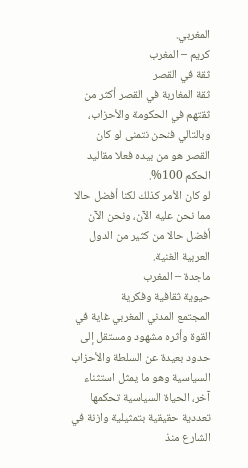المغربي.
كريم – المغرب
ثقة في القصر
ثقة المغاربة في القصر أكثر من ثقتهم في الحكومة والأحزاب، وبالتالي فنحن نتمنى لو كان القصر هو من بيده فعلا مقاليد الحكم 100%.
لو كان الأمر كذلك لكنا أفضل حالا مما نحن عليه الآن، ونحن الآن أفضل حالا من كثير من الدول العربية الغنية.
ماجدة – المغرب
حيوية ثقافية وفكرية
المجتمع المدني المغربي غاية في القوة وأثره مشهود ومستقل إلى حدود بعيدة عن السلطة والأحزاب السياسية وهو ما يمثل استثناء آخر، الحياة السياسية تحكمها تعددية حقيقية بتمثيلية وازنة في الشارع منذ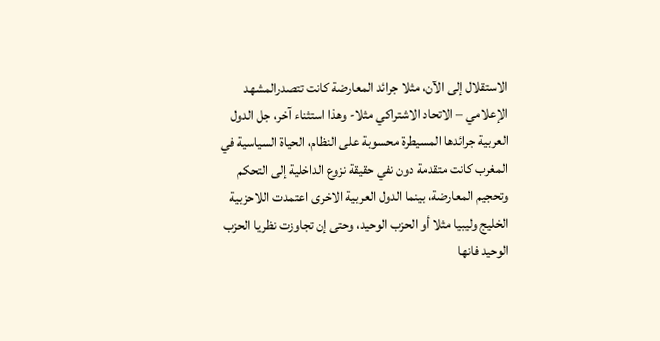الاستقلال إلى الآن، مثلا جرائد المعارضة كانت تتصدرالمشهد الإعلامي – الاتحاد الاشتراكي مثلا- وهذا استثناء آخر، جل الدول العربية جرائدها المسيطرة محسوبة على النظام، الحياة السياسية في المغرب كانت متقدمة دون نفي حقيقة نزوع الداخلية إلى التحكم وتحجيم المعارضة، بينما الدول العربية الاخرى اعتمدت اللاحزبية الخليج وليبيا مثلا أو الحزب الوحيد، وحتى إن تجاوزت نظريا الحزب الوحيد فانها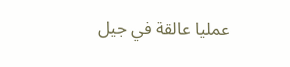عمليا عالقة في جيل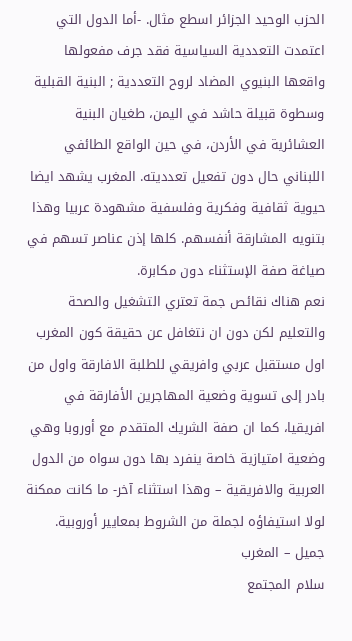الحزب الوحيد الجزائر اسطع مثال. -أما الدول التي اعتمدت التعددية السياسية فقد جرف مفعولها واقعها البنيوي المضاد لروح التعددية ; البنية القبلية وسطوة قبيلة حاشد في اليمن، طغيان البنية العشائرية في الأردن، في حين الواقع الطائفي اللبناني حال دون تفعيل تعدديته. المغرب يشهد ايضا حيوية ثقافية وفكرية وفلسفية مشهودة عربيا وهذا بتنويه المشارقة أنفسهم. كلها إذن عناصر تسهم في صياغة صفة الإستثناء دون مكابرة.
نعم هناك نقائص جمة تعتري التشغيل والصحة والتعليم لكن دون ان نتغافل عن حقيقة كون المغرب اول مستقبل عربي وافريقي للطلبة الافارقة واول من بادر إلى تسوية وضعية المهاجرين الأفارقة في افريقيا، كما ان صفة الشريك المتقدم مع أوروبا وهي وضعية امتيازية خاصة ينفرد بها دون سواه من الدول العربية والافريقية – وهذا استثناء آخر- ما كانت ممكنة لولا استيفاؤه لجملة من الشروط بمعايير أوروبية.
جميل – المغرب
سلام المجتمع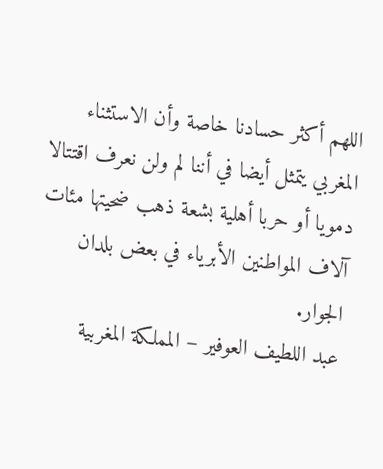اللهم أكثر حسادنا خاصة وأن الاستثناء المغربي يتمثل أيضا في أننا لم ولن نعرف اقتتالا دمويا أو حربا أهلية بشعة ذهب ضحيتها مئات آلاف المواطنين الأبرياء في بعض بلدان الجوار.
عبد اللطيف العوفير – المملكة المغربية